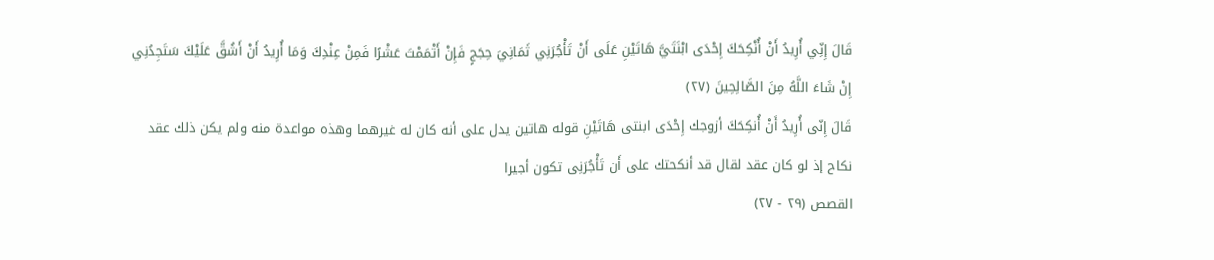قَالَ إِنِّي أُرِيدُ أَنْ أُنْكِحَكَ إِحْدَى ابْنَتَيَّ هَاتَيْنِ عَلَى أَنْ تَأْجُرَنِي ثَمَانِيَ حِجَجٍ فَإِنْ أَتْمَمْتَ عَشْرًا فَمِنْ عِنْدِكَ وَمَا أُرِيدُ أَنْ أَشُقَّ عَلَيْكَ سَتَجِدُنِي إِنْ شَاءَ اللَّهُ مِنَ الصَّالِحِينَ (٢٧)
قَالَ إِنّى أُرِيدُ أَنْ أُنكِحَكَ أزوجك إِحْدَى ابنتى هَاتَيْنِ قوله هاتين يدل على أنه كان له غيرهما وهذه مواعدة منه ولم يكن ذلك عقد نكاح إذ لو كان عقد لقال قد أنكحتك على أَن تَأْجُرَنِى تكون أجيرا
القصص (٢٩ - ٢٧)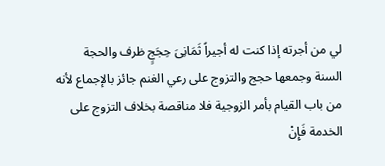لي من أجرته إذا كنت له أجيراً ثَمَانِىَ حِجَجٍ ظرف والحجة السنة وجمعها حجج والتزوج على رعي الغنم جائز بالإجماع لأنه من باب القيام بأمر الزوجية فلا مناقصة بخلاف التزوج على الخدمة فَإِنْ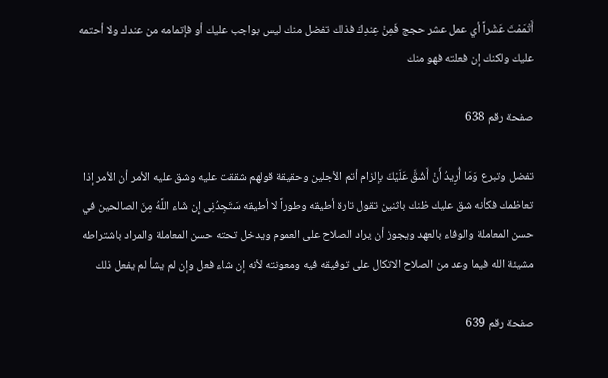أَتْمَمْتَ عَشْراً أي عمل عشر حجج فَمِنْ عِندِكَ فذلك تفضل منك ليس بواجب عليك أو فإتمامه من عندك ولا أحتمه عليك ولكنك إن فعلته فهو منك

صفحة رقم 638

تفضل وتبرع وَمَا أُرِيدُ أَنْ أَشُقَّ عَلَيْكَ بإلزام أتم الأجلين وحقيقة قولهم شققت عليه وشق عليه الأمر أن الأمر إذا تعاظمك فكأنه شق عليك ظنك باثنين تقول تارة أطيقه وطوراً لا أطيقه سَتَجِدُنِى إِن شَاء اللَّهُ مِنَ الصالحين في حسن المعاملة والوفاء بالعهد ويجوز أن يراد الصلاح على العموم ويدخل تحته حسن المعاملة والمراد باشتراطه مشيئة الله فيما وعد من الصلاح الاتكال على توفيقه فيه ومعونته لأنه إن شاء فعل وإن لم يشأ لم يفعل ذلك

صفحة رقم 639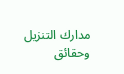مدارك التنزيل وحقائق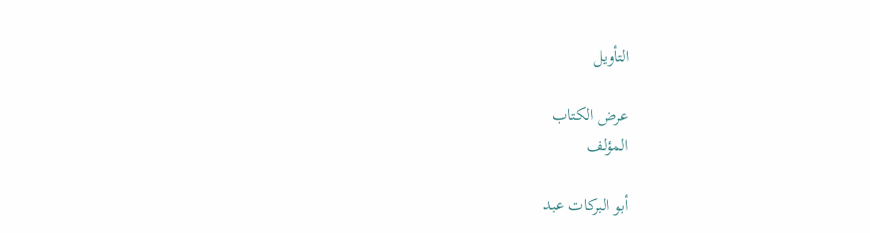التأويل

عرض الكتاب
المؤلف

أبو البركات عبد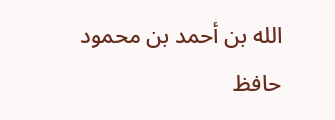الله بن أحمد بن محمود حافظ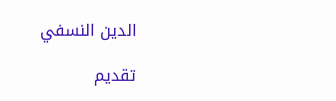الدين النسفي

تقديم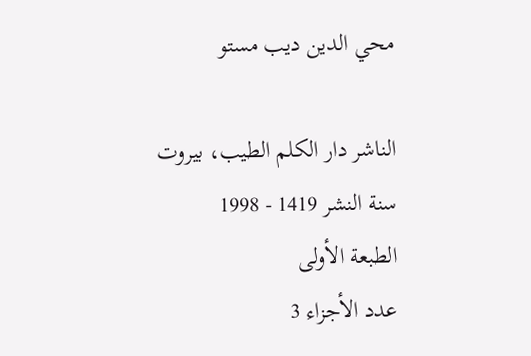محي الدين ديب مستو

الناشر دار الكلم الطيب، بيروت
سنة النشر 1419 - 1998
الطبعة الأولى
عدد الأجزاء 3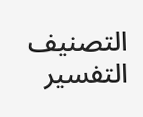التصنيف التفسير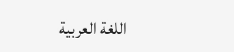اللغة العربية